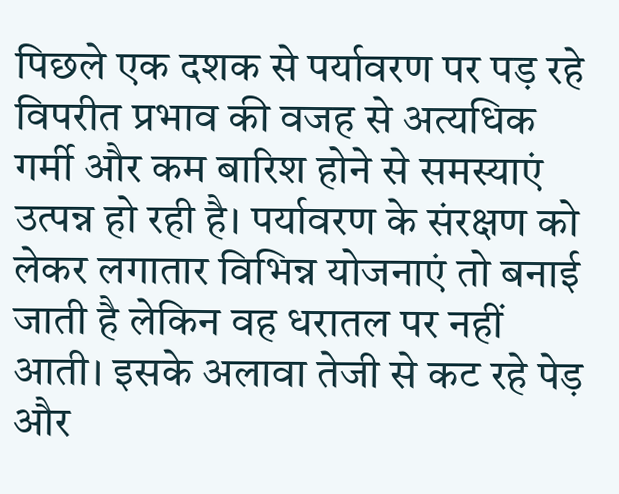पिछले एक दशक से पर्यावरण पर पड़ रहे विपरीत प्रभाव की वजह से अत्यधिक गर्मी और कम बारिश होने से समस्याएं उत्पन्न हो रही है। पर्यावरण के संरक्षण को लेकर लगातार विभिन्न योजनाएं तो बनाई जाती है लेकिन वह धरातल पर नहीं आती। इसके अलावा तेजी से कट रहे पेड़ और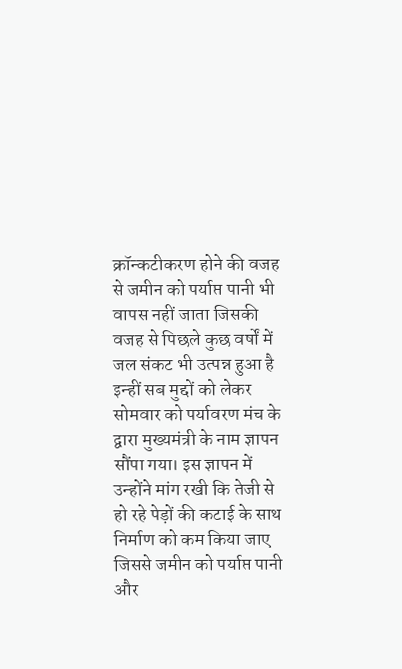क्रॉन्कटीकरण होने की वजह से जमीन को पर्याप्त पानी भी वापस नहीं जाता जिसकी वजह से पिछले कुछ वर्षों में जल संकट भी उत्पन्न हुआ है इन्हीं सब मुद्दों को लेकर सोमवार को पर्यावरण मंच के द्वारा मुख्यमंत्री के नाम ज्ञापन सौंपा गया। इस ज्ञापन में उन्होंने मांग रखी कि तेजी से हो रहे पेड़ों की कटाई के साथ निर्माण को कम किया जाए जिससे जमीन को पर्याप्त पानी और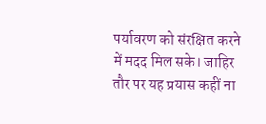पर्यावरण को संरक्षित करने में मदद मिल सके। जाहिर तौर पर यह प्रयास कहीं ना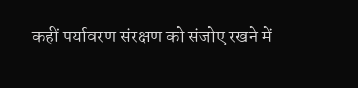कहीं पर्यावरण संरक्षण को संजोए रखने में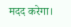मदद करेगा।